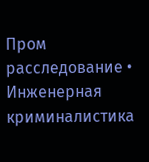Пром расследование • Инженерная криминалистика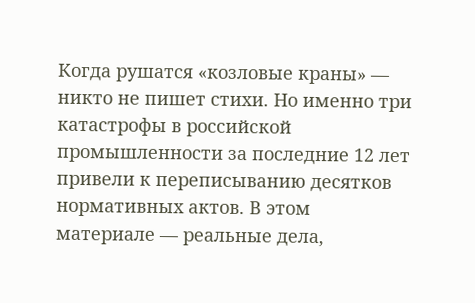Когда рушатся «козловые краны» — никто не пишет стихи. Но именно три катастрофы в российской промышленности за последние 12 лет привели к переписыванию десятков нормативных актов. В этом материале — реальные дела,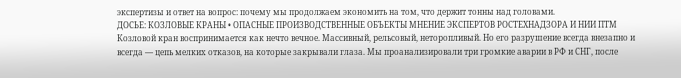экспертизы и ответ на вопрос: почему мы продолжаем экономить на том, что держит тонны над головами.
ДОСЬЕ: КОЗЛОВЫЕ КРАНЫ • ОПАСНЫЕ ПРОИЗВОДСТВЕННЫЕ ОБЪЕКТЫ МНЕНИЕ ЭКСПЕРТОВ РОСТЕХНАДЗОРА И НИИ ПТМ
Козловой кран воспринимается как нечто вечное. Массивный, рельсовый, неторопливый. Но его разрушение всегда внезапно и всегда — цепь мелких отказов, на которые закрывали глаза. Мы проанализировали три громкие аварии в РФ и СНГ, после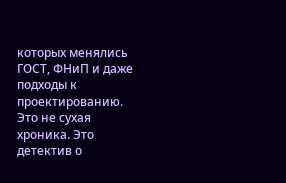которых менялись ГОСТ, ФНиП и даже подходы к проектированию. Это не сухая хроника. Это детектив о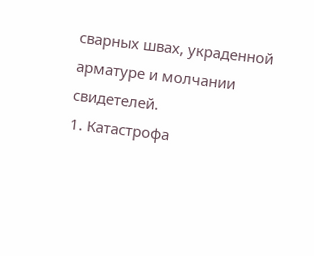сварных швах, украденной арматуре и молчании свидетелей.
1. Катастрофа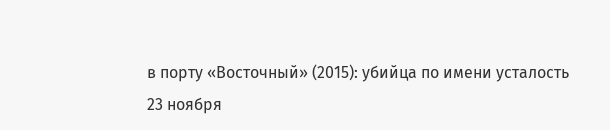в порту «Восточный» (2015): убийца по имени усталость
23 ноября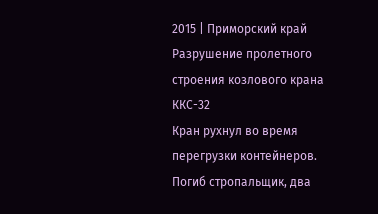2015 | Приморский край
Разрушение пролетного строения козлового крана ККС-32
Кран рухнул во время перегрузки контейнеров. Погиб стропальщик, два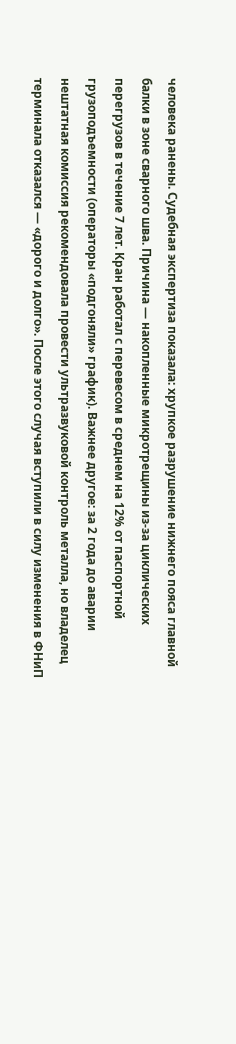человека ранены. Судебная экспертиза показала: хрупкое разрушение нижнего пояса главной балки в зоне сварного шва. Причина — накопленные микротрещины из-за циклических перегрузов в течение 7 лет. Кран работал с перевесом в среднем на 12% от паспортной грузоподъемности (операторы «подгоняли» график). Важнее другое: за 2 года до аварии нештатная комиссия рекомендовала провести ультразвуковой контроль металла, но владелец терминала отказался — «дорого и долго». После этого случая вступили в силу изменения в ФНиП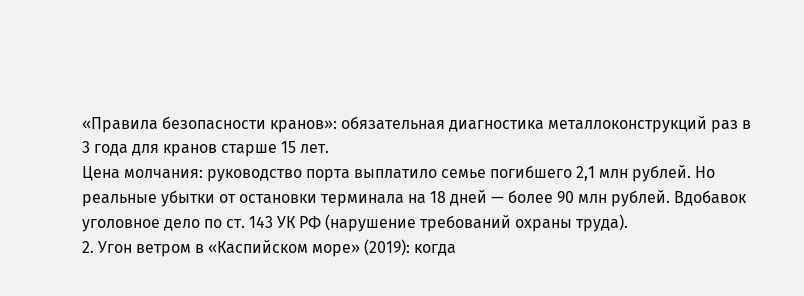«Правила безопасности кранов»: обязательная диагностика металлоконструкций раз в 3 года для кранов старше 15 лет.
Цена молчания: руководство порта выплатило семье погибшего 2,1 млн рублей. Но реальные убытки от остановки терминала на 18 дней — более 90 млн рублей. Вдобавок уголовное дело по ст. 143 УК РФ (нарушение требований охраны труда).
2. Угон ветром в «Каспийском море» (2019): когда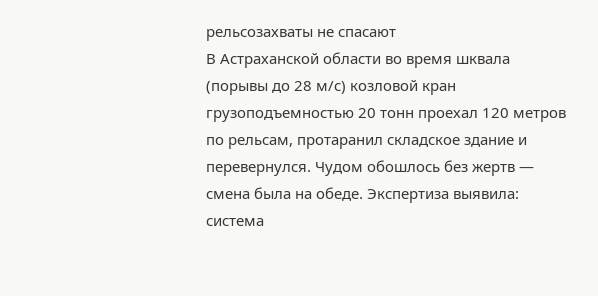рельсозахваты не спасают
В Астраханской области во время шквала (порывы до 28 м/с) козловой кран грузоподъемностью 20 тонн проехал 120 метров по рельсам, протаранил складское здание и перевернулся. Чудом обошлось без жертв — смена была на обеде. Экспертиза выявила: система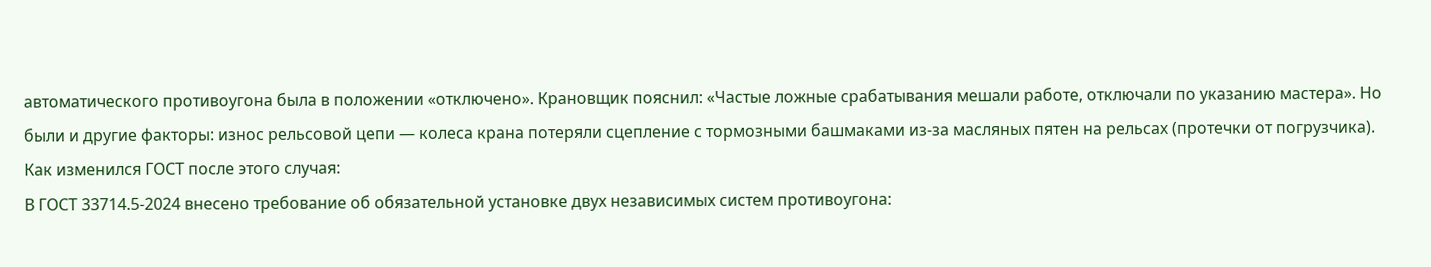автоматического противоугона была в положении «отключено». Крановщик пояснил: «Частые ложные срабатывания мешали работе, отключали по указанию мастера». Но были и другие факторы: износ рельсовой цепи — колеса крана потеряли сцепление с тормозными башмаками из-за масляных пятен на рельсах (протечки от погрузчика).
Как изменился ГОСТ после этого случая:
В ГОСТ 33714.5-2024 внесено требование об обязательной установке двух независимых систем противоугона: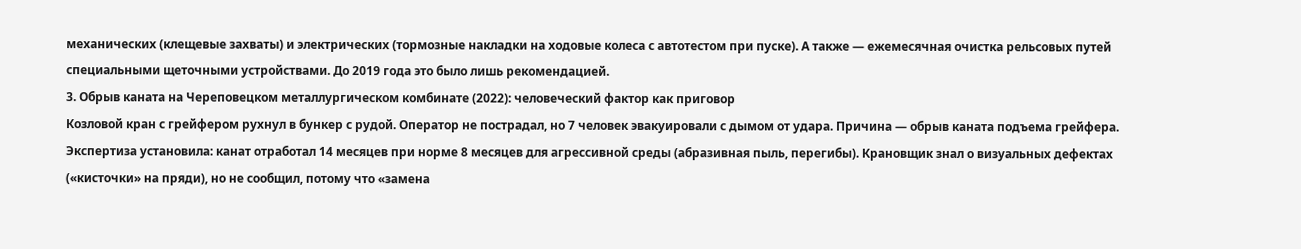механических (клещевые захваты) и электрических (тормозные накладки на ходовые колеса с автотестом при пуске). А также — ежемесячная очистка рельсовых путей специальными щеточными устройствами. До 2019 года это было лишь рекомендацией.
3. Обрыв каната на Череповецком металлургическом комбинате (2022): человеческий фактор как приговор
Козловой кран с грейфером рухнул в бункер с рудой. Оператор не пострадал, но 7 человек эвакуировали с дымом от удара. Причина — обрыв каната подъема грейфера. Экспертиза установила: канат отработал 14 месяцев при норме 8 месяцев для агрессивной среды (абразивная пыль, перегибы). Крановщик знал о визуальных дефектах («кисточки» на пряди), но не сообщил, потому что «замена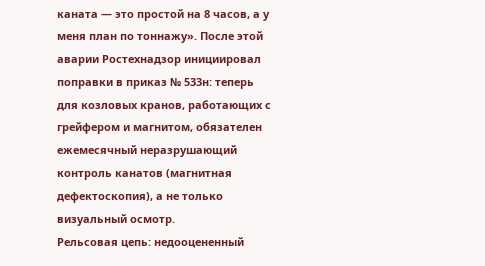каната — это простой на 8 часов, а у меня план по тоннажу». После этой аварии Ростехнадзор инициировал поправки в приказ № 533н: теперь для козловых кранов, работающих с грейфером и магнитом, обязателен ежемесячный неразрушающий контроль канатов (магнитная дефектоскопия), а не только визуальный осмотр.
Рельсовая цепь: недооцененный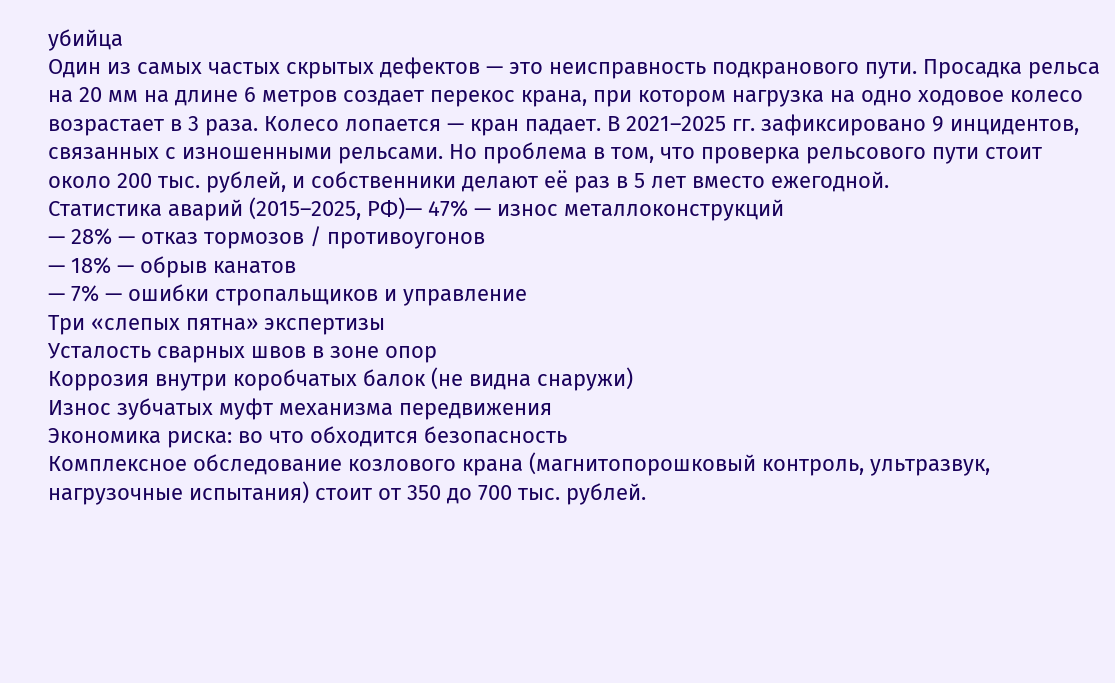убийца
Один из самых частых скрытых дефектов — это неисправность подкранового пути. Просадка рельса на 20 мм на длине 6 метров создает перекос крана, при котором нагрузка на одно ходовое колесо возрастает в 3 раза. Колесо лопается — кран падает. В 2021–2025 гг. зафиксировано 9 инцидентов, связанных с изношенными рельсами. Но проблема в том, что проверка рельсового пути стоит около 200 тыс. рублей, и собственники делают её раз в 5 лет вместо ежегодной.
Статистика аварий (2015–2025, РФ)— 47% — износ металлоконструкций
— 28% — отказ тормозов / противоугонов
— 18% — обрыв канатов
— 7% — ошибки стропальщиков и управление
Три «слепых пятна» экспертизы
Усталость сварных швов в зоне опор
Коррозия внутри коробчатых балок (не видна снаружи)
Износ зубчатых муфт механизма передвижения
Экономика риска: во что обходится безопасность
Комплексное обследование козлового крана (магнитопорошковый контроль, ультразвук, нагрузочные испытания) стоит от 350 до 700 тыс. рублей.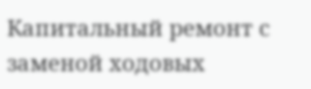Капитальный ремонт с заменой ходовых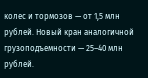колес и тормозов — от 1,5 млн рублей. Новый кран аналогичной грузоподъемности — 25–40 млн рублей.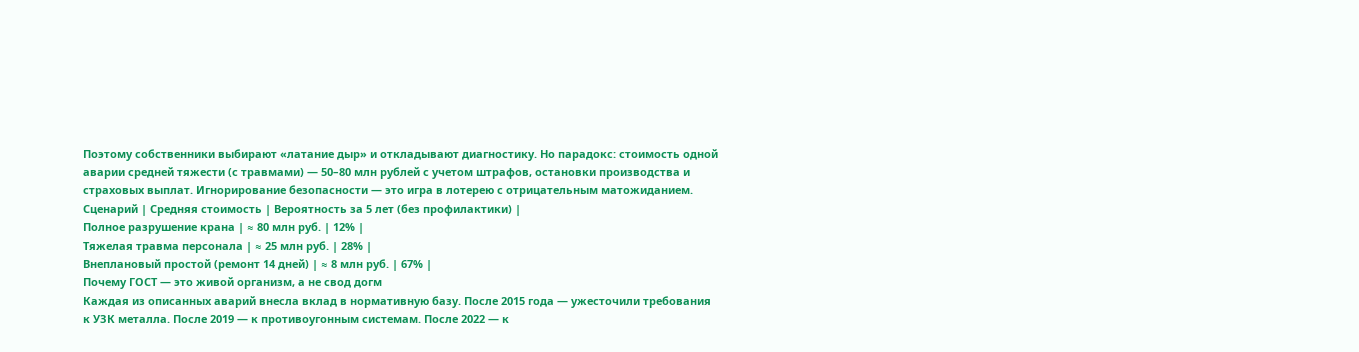Поэтому собственники выбирают «латание дыр» и откладывают диагностику. Но парадокс: стоимость одной аварии средней тяжести (с травмами) — 50–80 млн рублей с учетом штрафов, остановки производства и страховых выплат. Игнорирование безопасности — это игра в лотерею с отрицательным матожиданием.
Сценарий | Средняя стоимость | Вероятность за 5 лет (без профилактики) |
Полное разрушение крана | ≈ 80 млн руб. | 12% |
Тяжелая травма персонала | ≈ 25 млн руб. | 28% |
Внеплановый простой (ремонт 14 дней) | ≈ 8 млн руб. | 67% |
Почему ГОСТ — это живой организм, а не свод догм
Каждая из описанных аварий внесла вклад в нормативную базу. После 2015 года — ужесточили требования к УЗК металла. После 2019 — к противоугонным системам. После 2022 — к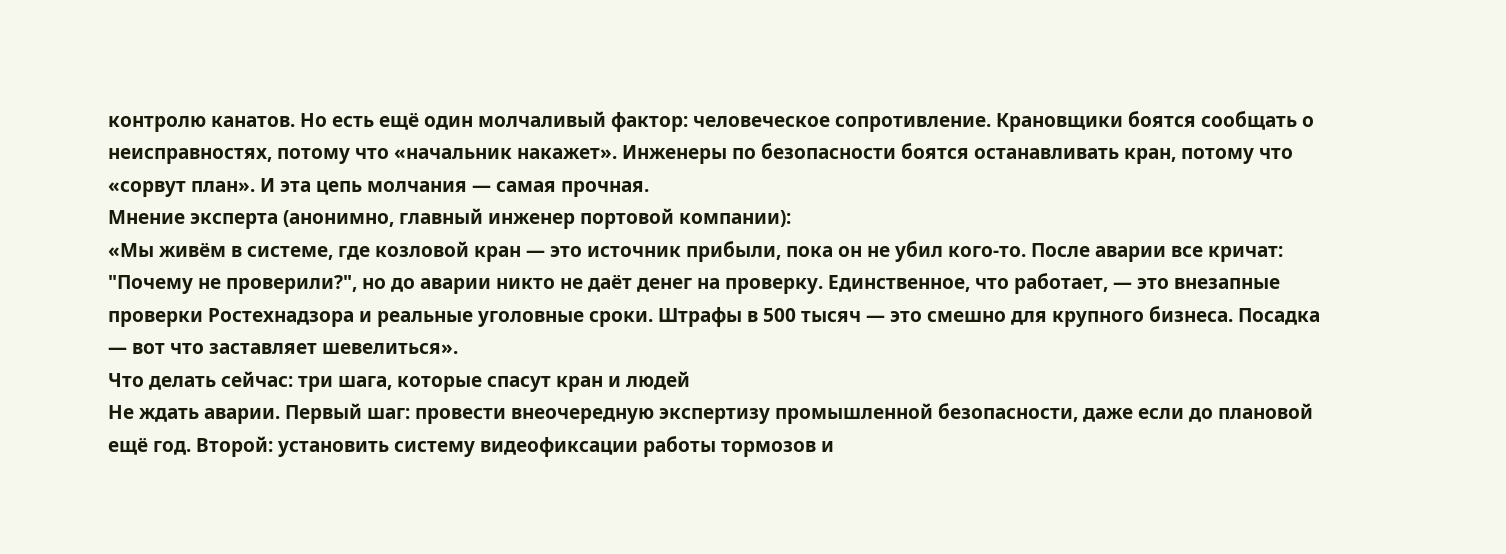контролю канатов. Но есть ещё один молчаливый фактор: человеческое сопротивление. Крановщики боятся сообщать о неисправностях, потому что «начальник накажет». Инженеры по безопасности боятся останавливать кран, потому что «сорвут план». И эта цепь молчания — самая прочная.
Мнение эксперта (анонимно, главный инженер портовой компании):
«Мы живём в системе, где козловой кран — это источник прибыли, пока он не убил кого-то. После аварии все кричат: "Почему не проверили?", но до аварии никто не даёт денег на проверку. Единственное, что работает, — это внезапные проверки Ростехнадзора и реальные уголовные сроки. Штрафы в 500 тысяч — это смешно для крупного бизнеса. Посадка — вот что заставляет шевелиться».
Что делать сейчас: три шага, которые спасут кран и людей
Не ждать аварии. Первый шаг: провести внеочередную экспертизу промышленной безопасности, даже если до плановой ещё год. Второй: установить систему видеофиксации работы тормозов и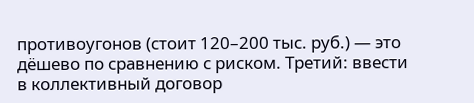противоугонов (стоит 120–200 тыс. руб.) — это дёшево по сравнению с риском. Третий: ввести в коллективный договор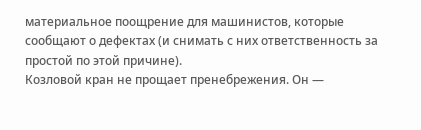материальное поощрение для машинистов, которые сообщают о дефектах (и снимать с них ответственность за простой по этой причине).
Козловой кран не прощает пренебрежения. Он —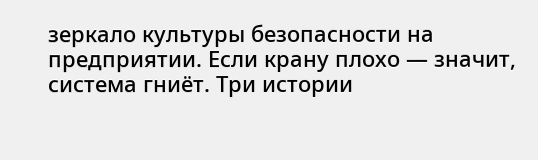зеркало культуры безопасности на предприятии. Если крану плохо — значит, система гниёт. Три истории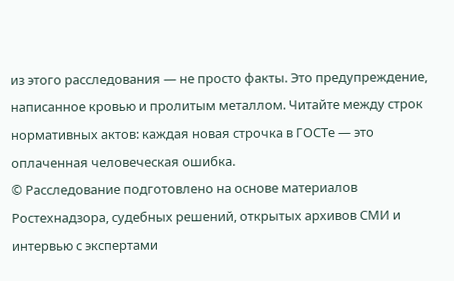из этого расследования — не просто факты. Это предупреждение, написанное кровью и пролитым металлом. Читайте между строк нормативных актов: каждая новая строчка в ГОСТе — это оплаченная человеческая ошибка.
© Расследование подготовлено на основе материалов Ростехнадзора, судебных решений, открытых архивов СМИ и интервью с экспертами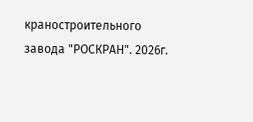краностроительного завода "РОСКРАН". 2026г.